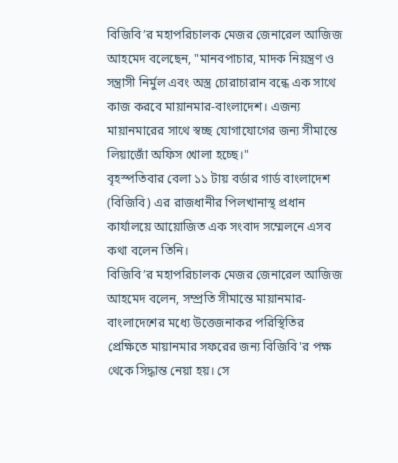বিজিবি’র মহাপরিচালক মেজর জেনারেল আজিজ আহমেদ বলেছেন, "মানবপাচার, মাদক নিয়ন্ত্রণ ও সন্ত্রাসী নির্মুল এবং অস্ত্র চোরাচারান বন্ধে এক সাথে কাজ করবে মায়ানমার-বাংলাদেশ। এজন্য মায়ানমারের সাথে স্বচ্ছ যোগাযোগের জন্য সীমান্তে লিয়াজোঁ অফিস খোলা হচ্ছে।"
বৃহস্পতিবার বেলা ১১ টায় বর্ডার গার্ড বাংলাদেশ (বিজিবি) এর রাজধানীর পিলখানাস্থ প্রধান কার্যালয়ে আয়োজিত এক সংবাদ সম্মেলনে এসব কথা বলেন তিনি।
বিজিবি’র মহাপরিচালক মেজর জেনারেল আজিজ আহমেদ বলেন, সম্প্রতি সীমান্তে মায়ানমার-বাংলাদেশের মধ্যে উত্তেজনাকর পরিস্থিতির প্রেক্ষিতে মায়ানমার সফরের জন্য বিজিবি'র পক্ষ থেকে সিদ্ধান্ত নেয়া হয়। সে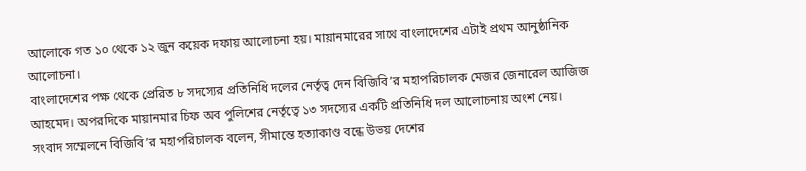আলোকে গত ১০ থেকে ১২ জুন কয়েক দফায় আলোচনা হয়। মায়ানমারের সাথে বাংলাদেশের এটাই প্রথম আনুষ্ঠানিক আলোচনা।
বাংলাদেশের পক্ষ থেকে প্রেরিত ৮ সদস্যের প্রতিনিধি দলের নের্তৃত্ব দেন বিজিবি’র মহাপরিচালক মেজর জেনারেল আজিজ আহমেদ। অপরদিকে মায়ানমার চিফ অব পুলিশের নের্তৃত্বে ১৩ সদস্যের একটি প্রতিনিধি দল আলোচনায় অংশ নেয়।
সংবাদ সম্মেলনে বিজিবি’র মহাপরিচালক বলেন, সীমান্তে হত্যাকাণ্ড বন্ধে উভয় দেশের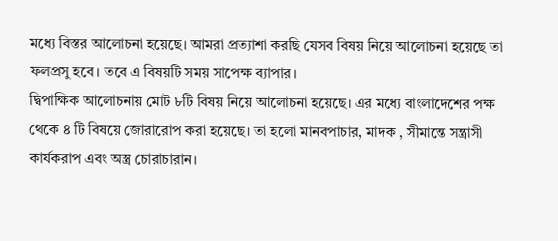মধ্যে বিস্তর আলোচনা হয়েছে। আমরা প্রত্যাশা করছি যেসব বিষয় নিয়ে আলোচনা হয়েছে তা ফলপ্রসু হবে। তবে এ বিষয়টি সময় সাপেক্ষ ব্যাপার।
দ্বিপাক্ষিক আলোচনায় মোট ৮টি বিষয় নিয়ে আলোচনা হয়েছে। এর মধ্যে বাংলাদেশের পক্ষ থেকে ৪ টি বিষয়ে জোরারোপ করা হয়েছে। তা হলো মানবপাচার, মাদক , সীমান্তে সন্ত্রাসী কার্যকরাপ এবং অস্ত্র চোরাচারান।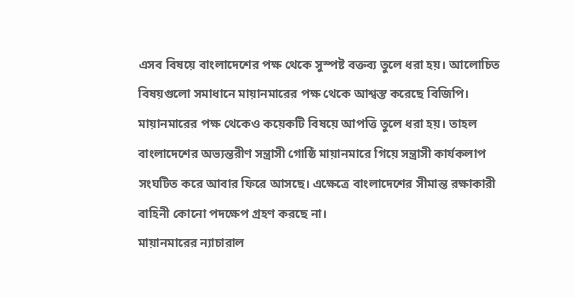এসব বিষয়ে বাংলাদেশের পক্ষ থেকে সুস্পষ্ট বক্তব্য তুলে ধরা হয়। আলোচিত বিষয়গুলো সমাধানে মায়ানমারের পক্ষ থেকে আশ্বস্ত করেছে বিজিপি।
মায়ানমারের পক্ষ থেকেও কয়েকটি বিষয়ে আপত্তি তুলে ধরা হয়। তাহল বাংলাদেশের অভ্যন্তরীণ সন্ত্রাসী গোষ্ঠি মায়ানমারে গিয়ে সন্ত্রাসী কার্যকলাপ সংঘটিত করে আবার ফিরে আসছে। এক্ষেত্রে বাংলাদেশের সীমান্ত রক্ষাকারী বাহিনী কোনো পদক্ষেপ গ্রহণ করছে না।
মায়ানমারের ন্যাচারাল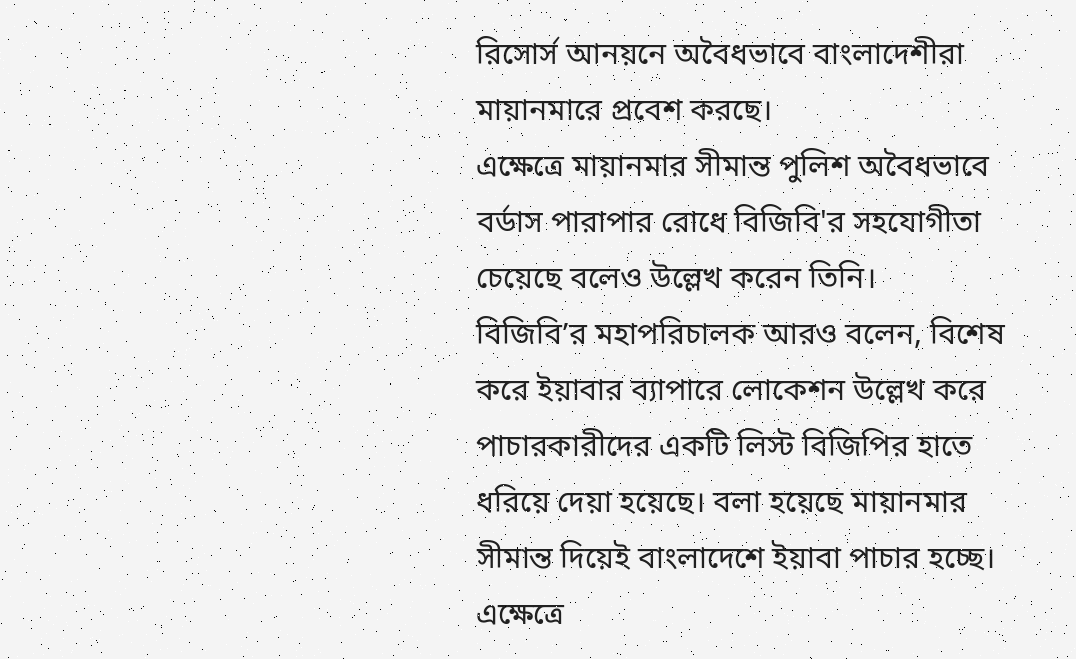রিসোর্স আনয়নে অবৈধভাবে বাংলাদেশীরা মায়ানমারে প্রবেশ করছে।
এক্ষেত্রে মায়ানমার সীমান্ত পুলিশ অবৈধভাবে বর্ডাস পারাপার রোধে বিজিবি'র সহযোগীতা চেয়েছে বলেও উল্লেখ করেন তিনি।
বিজিবি’র মহাপরিচালক আরও বলেন, বিশেষ করে ইয়াবার ব্যাপারে লোকেশন উল্লেখ করে পাচারকারীদের একটি লিস্ট বিজিপির হাতে ধরিয়ে দেয়া হয়েছে। বলা হয়েছে মায়ানমার সীমান্ত দিয়েই বাংলাদেশে ইয়াবা পাচার হচ্ছে। এক্ষেত্রে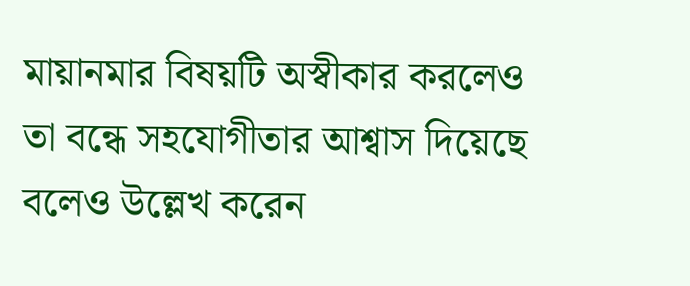মায়ানমার বিষয়টি অস্বীকার করলেও তা বন্ধে সহযোগীতার আশ্বাস দিয়েছে বলেও উল্লেখ করেন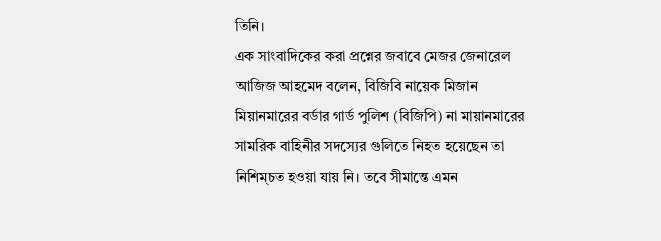তিনি।
এক সাংবাদিকের করা প্রশ্নের জবাবে মেজর জেনারেল আজিজ আহমেদ বলেন, বিজিবি নায়েক মিজান মিয়ানমারের বর্ডার গার্ড পুলিশ (বিজিপি) না মায়ানমারের সামরিক বাহিনীর সদস্যের গুলিতে নিহত হয়েছেন তা নিশিম্চত হওয়া যায় নি। তবে সীমান্তে এমন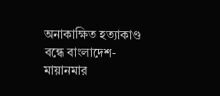অনাকাক্ষিত হত্যাকাণ্ড বন্ধে বাংলাদেশ-মায়ানমার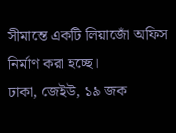সীমান্তে একটি লিয়াজোঁ অফিস নির্মাণ করা হচ্ছে।
ঢাকা, জেইউ, ১৯ জক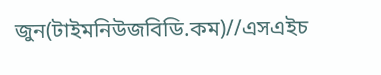জুন(টাইমনিউজবিডি.কম)//এসএইচ